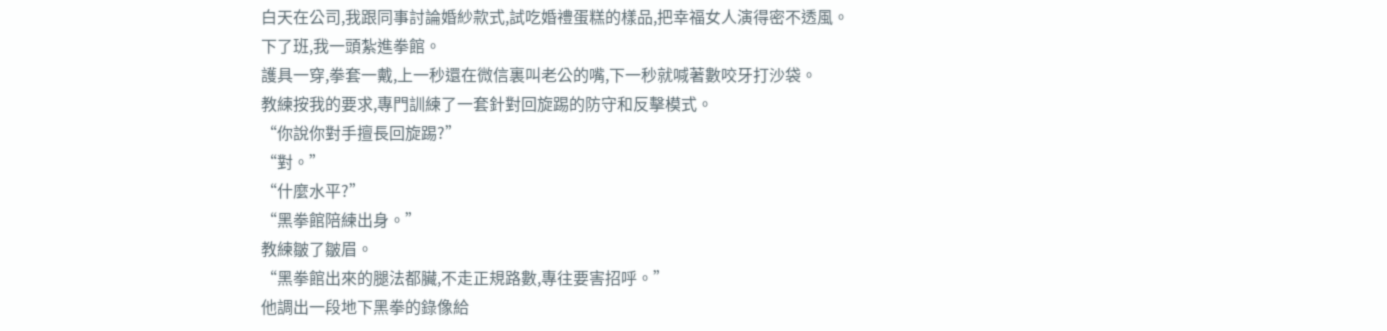白天在公司,我跟同事討論婚紗款式,試吃婚禮蛋糕的樣品,把幸福女人演得密不透風。
下了班,我一頭紮進拳館。
護具一穿,拳套一戴,上一秒還在微信裏叫老公的嘴,下一秒就喊著數咬牙打沙袋。
教練按我的要求,專門訓練了一套針對回旋踢的防守和反擊模式。
“你說你對手擅長回旋踢?”
“對。”
“什麼水平?”
“黑拳館陪練出身。”
教練皺了皺眉。
“黑拳館出來的腿法都臟,不走正規路數,專往要害招呼。”
他調出一段地下黑拳的錄像給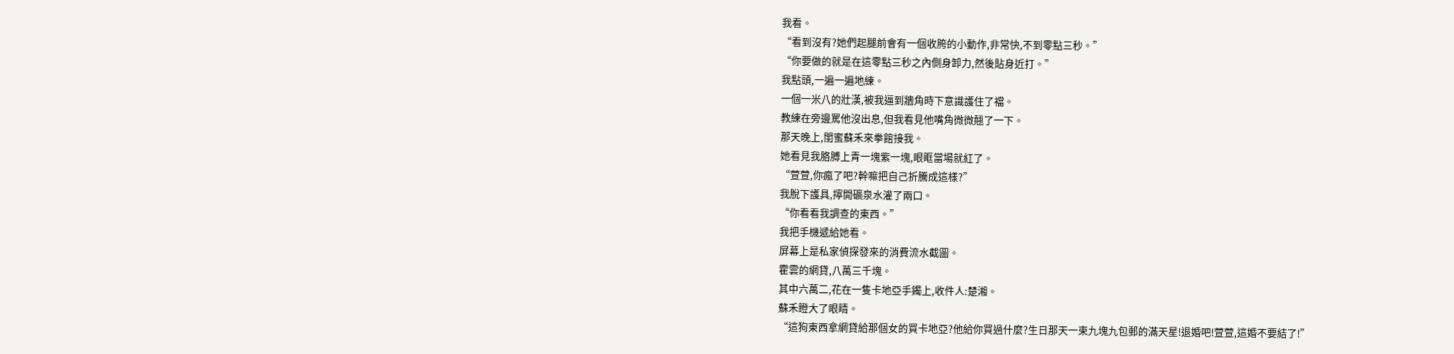我看。
“看到沒有?她們起腿前會有一個收胯的小動作,非常快,不到零點三秒。”
“你要做的就是在這零點三秒之內側身卸力,然後貼身近打。”
我點頭,一遍一遍地練。
一個一米八的壯漢,被我逼到牆角時下意識護住了襠。
教練在旁邊罵他沒出息,但我看見他嘴角微微翹了一下。
那天晚上,閨蜜蘇禾來拳館接我。
她看見我胳膊上青一塊紫一塊,眼眶當場就紅了。
“萱萱,你瘋了吧?幹嘛把自己折騰成這樣?”
我脫下護具,擰開礦泉水灌了兩口。
“你看看我調查的東西。”
我把手機遞給她看。
屏幕上是私家偵探發來的消費流水截圖。
霍雲的網貸,八萬三千塊。
其中六萬二,花在一隻卡地亞手鐲上,收件人:楚湘。
蘇禾瞪大了眼睛。
“這狗東西拿網貸給那個女的買卡地亞?他給你買過什麼?生日那天一束九塊九包郵的滿天星!退婚吧!萱萱,這婚不要結了!”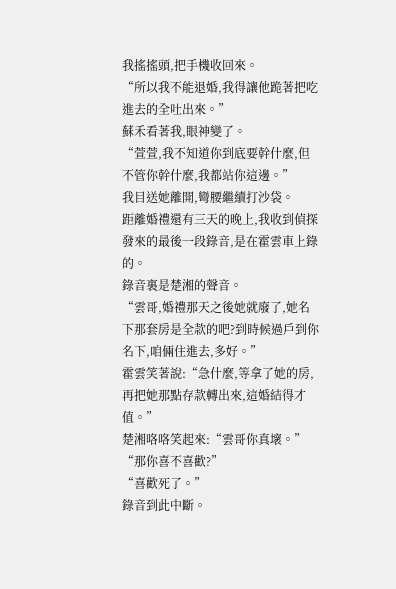我搖搖頭,把手機收回來。
“所以我不能退婚,我得讓他跪著把吃進去的全吐出來。”
蘇禾看著我,眼神變了。
“萱萱,我不知道你到底要幹什麼,但不管你幹什麼,我都站你這邊。”
我目送她離開,彎腰繼續打沙袋。
距離婚禮還有三天的晚上,我收到偵探發來的最後一段錄音,是在霍雲車上錄的。
錄音裏是楚湘的聲音。
“雲哥,婚禮那天之後她就廢了,她名下那套房是全款的吧?到時候過戶到你名下,咱倆住進去,多好。”
霍雲笑著說:“急什麼,等拿了她的房,再把她那點存款轉出來,這婚結得才值。”
楚湘咯咯笑起來:“雲哥你真壞。”
“那你喜不喜歡?”
“喜歡死了。”
錄音到此中斷。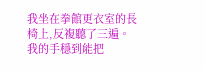我坐在拳館更衣室的長椅上,反複聽了三遍。
我的手穩到能把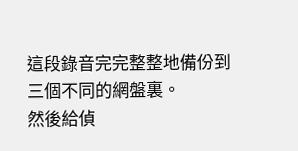這段錄音完完整整地備份到三個不同的網盤裏。
然後給偵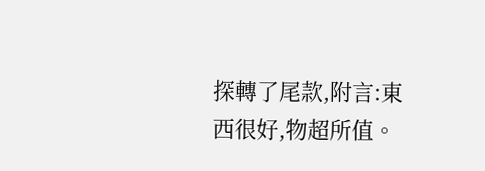探轉了尾款,附言:東西很好,物超所值。